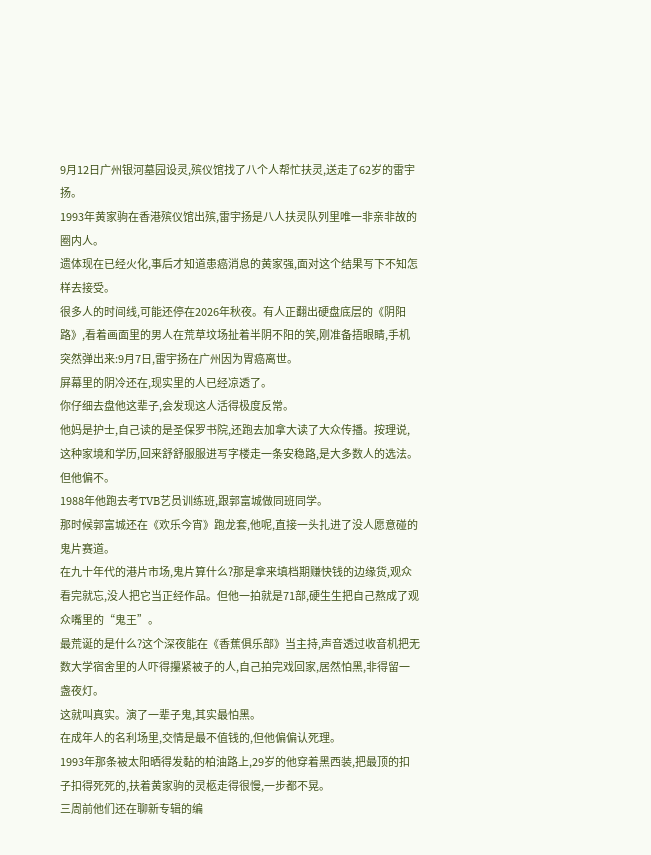9月12日广州银河墓园设灵,殡仪馆找了八个人帮忙扶灵,送走了62岁的雷宇扬。
1993年黄家驹在香港殡仪馆出殡,雷宇扬是八人扶灵队列里唯一非亲非故的圈内人。
遗体现在已经火化,事后才知道患癌消息的黄家强,面对这个结果写下不知怎样去接受。
很多人的时间线,可能还停在2026年秋夜。有人正翻出硬盘底层的《阴阳路》,看着画面里的男人在荒草坟场扯着半阴不阳的笑,刚准备捂眼睛,手机突然弹出来:9月7日,雷宇扬在广州因为胃癌离世。
屏幕里的阴冷还在,现实里的人已经凉透了。
你仔细去盘他这辈子,会发现这人活得极度反常。
他妈是护士,自己读的是圣保罗书院,还跑去加拿大读了大众传播。按理说,这种家境和学历,回来舒舒服服进写字楼走一条安稳路,是大多数人的选法。但他偏不。
1988年他跑去考TVB艺员训练班,跟郭富城做同班同学。
那时候郭富城还在《欢乐今宵》跑龙套,他呢,直接一头扎进了没人愿意碰的鬼片赛道。
在九十年代的港片市场,鬼片算什么?那是拿来填档期赚快钱的边缘货,观众看完就忘,没人把它当正经作品。但他一拍就是71部,硬生生把自己熬成了观众嘴里的“鬼王”。
最荒诞的是什么?这个深夜能在《香蕉俱乐部》当主持,声音透过收音机把无数大学宿舍里的人吓得攥紧被子的人,自己拍完戏回家,居然怕黑,非得留一盏夜灯。
这就叫真实。演了一辈子鬼,其实最怕黑。
在成年人的名利场里,交情是最不值钱的,但他偏偏认死理。
1993年那条被太阳晒得发黏的柏油路上,29岁的他穿着黑西装,把最顶的扣子扣得死死的,扶着黄家驹的灵柩走得很慢,一步都不晃。
三周前他们还在聊新专辑的编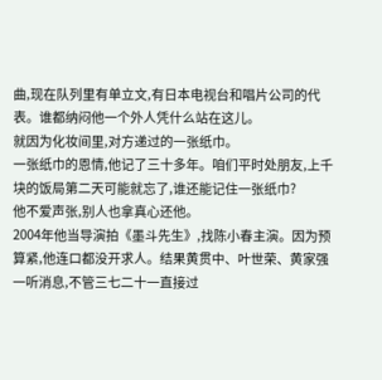曲,现在队列里有单立文,有日本电视台和唱片公司的代表。谁都纳闷他一个外人凭什么站在这儿。
就因为化妆间里,对方递过的一张纸巾。
一张纸巾的恩情,他记了三十多年。咱们平时处朋友,上千块的饭局第二天可能就忘了,谁还能记住一张纸巾?
他不爱声张,别人也拿真心还他。
2004年他当导演拍《墨斗先生》,找陈小春主演。因为预算紧,他连口都没开求人。结果黄贯中、叶世荣、黄家强一听消息,不管三七二十一直接过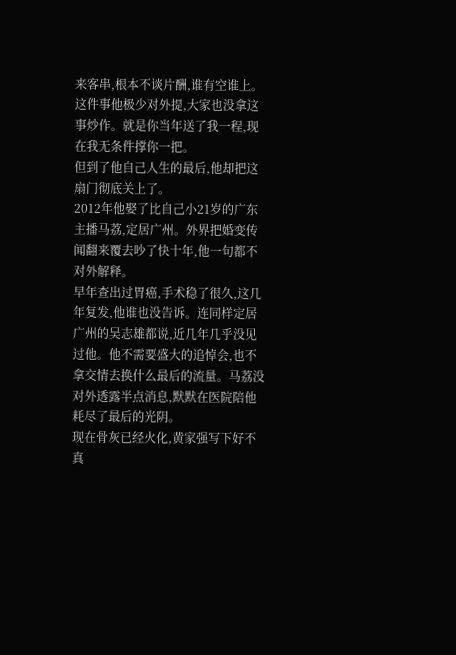来客串,根本不谈片酬,谁有空谁上。
这件事他极少对外提,大家也没拿这事炒作。就是你当年送了我一程,现在我无条件撑你一把。
但到了他自己人生的最后,他却把这扇门彻底关上了。
2012年他娶了比自己小21岁的广东主播马荔,定居广州。外界把婚变传闻翻来覆去吵了快十年,他一句都不对外解释。
早年查出过胃癌,手术稳了很久,这几年复发,他谁也没告诉。连同样定居广州的吴志雄都说,近几年几乎没见过他。他不需要盛大的追悼会,也不拿交情去换什么最后的流量。马荔没对外透露半点消息,默默在医院陪他耗尽了最后的光阴。
现在骨灰已经火化,黄家强写下好不真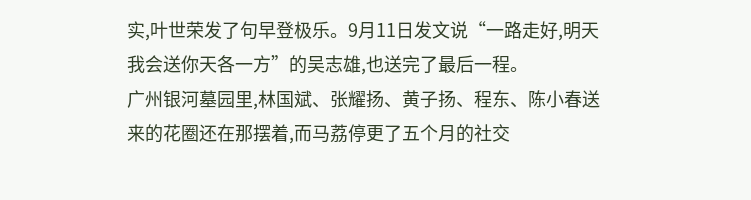实,叶世荣发了句早登极乐。9月11日发文说“一路走好,明天我会送你天各一方”的吴志雄,也送完了最后一程。
广州银河墓园里,林国斌、张耀扬、黄子扬、程东、陈小春送来的花圈还在那摆着,而马荔停更了五个月的社交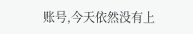账号,今天依然没有上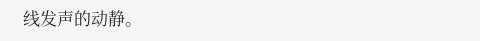线发声的动静。